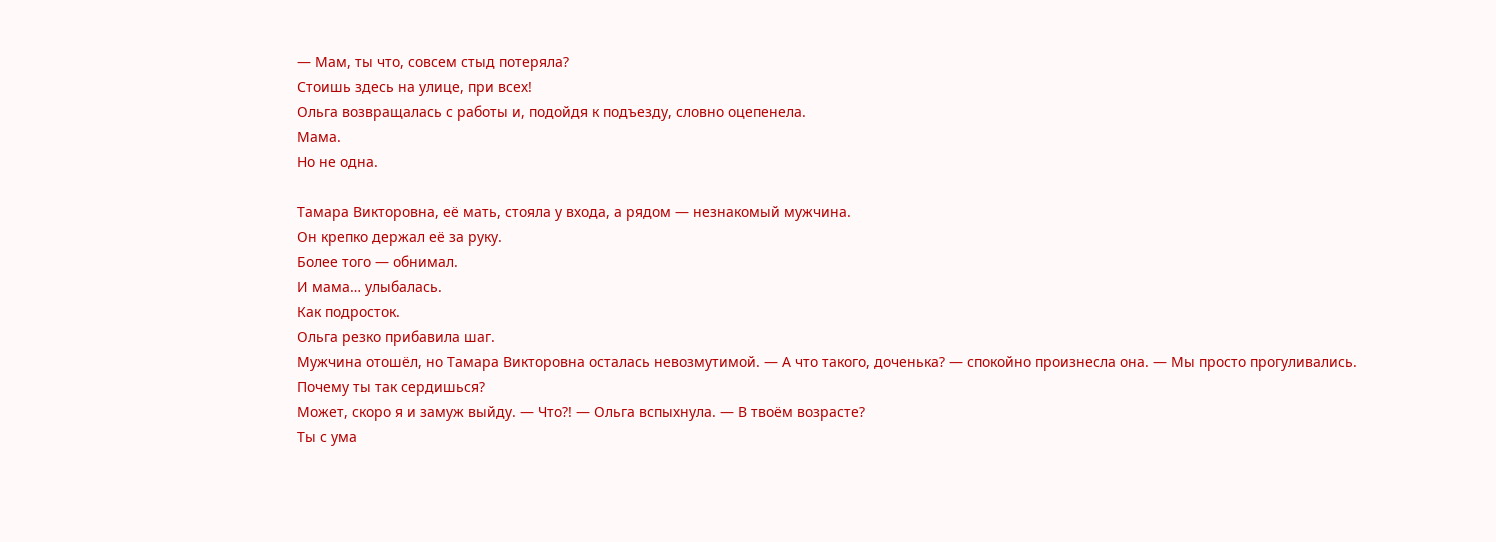— Мам, ты что, совсем стыд потеряла?
Стоишь здесь на улице, при всех!
Ольга возвращалась с работы и, подойдя к подъезду, словно оцепенела.
Мама.
Но не одна.

Тамара Викторовна, её мать, стояла у входа, а рядом — незнакомый мужчина.
Он крепко держал её за руку.
Более того — обнимал.
И мама… улыбалась.
Как подросток.
Ольга резко прибавила шаг.
Мужчина отошёл, но Тамара Викторовна осталась невозмутимой. — А что такого, доченька? — спокойно произнесла она. — Мы просто прогуливались.
Почему ты так сердишься?
Может, скоро я и замуж выйду. — Что?! — Ольга вспыхнула. — В твоём возрасте?
Ты с ума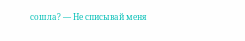сошла? — Не списывай меня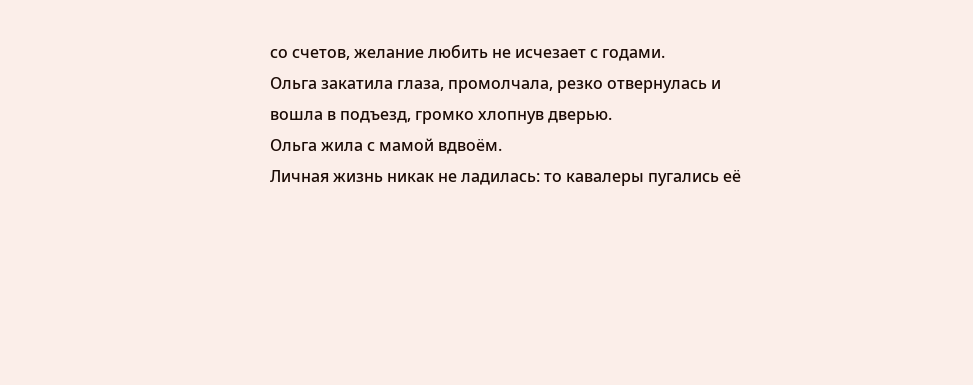со счетов, желание любить не исчезает с годами.
Ольга закатила глаза, промолчала, резко отвернулась и вошла в подъезд, громко хлопнув дверью.
Ольга жила с мамой вдвоём.
Личная жизнь никак не ладилась: то кавалеры пугались её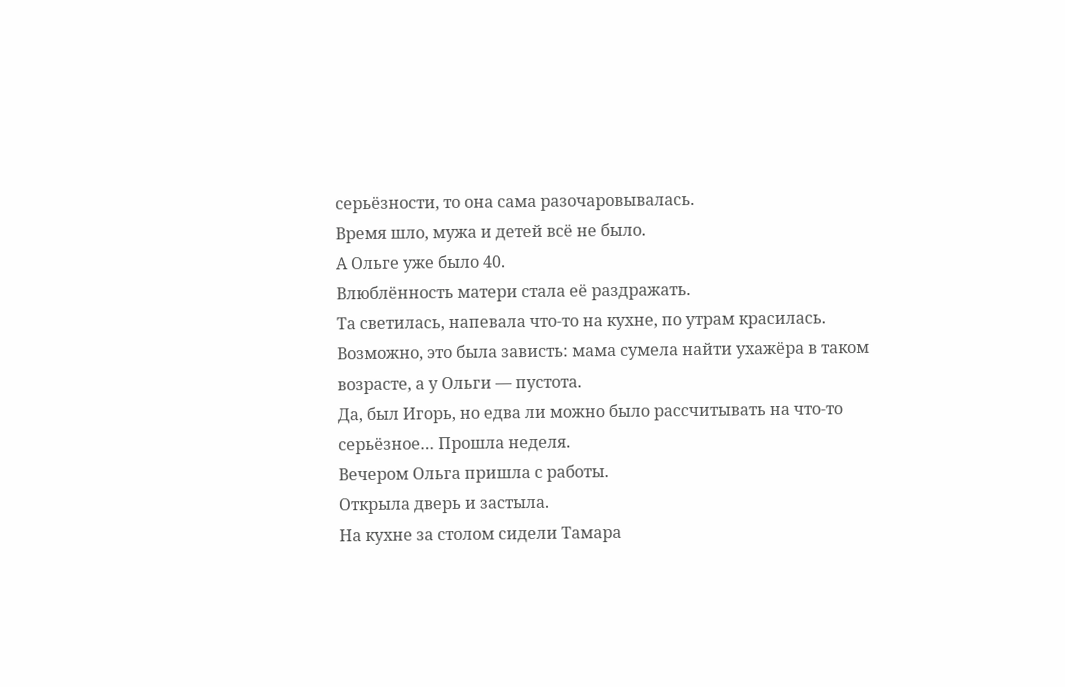серьёзности, то она сама разочаровывалась.
Время шло, мужа и детей всё не было.
А Ольге уже было 40.
Влюблённость матери стала её раздражать.
Та светилась, напевала что-то на кухне, по утрам красилась.
Возможно, это была зависть: мама сумела найти ухажёра в таком возрасте, а у Ольги — пустота.
Да, был Игорь, но едва ли можно было рассчитывать на что-то серьёзное… Прошла неделя.
Вечером Ольга пришла с работы.
Открыла дверь и застыла.
На кухне за столом сидели Тамара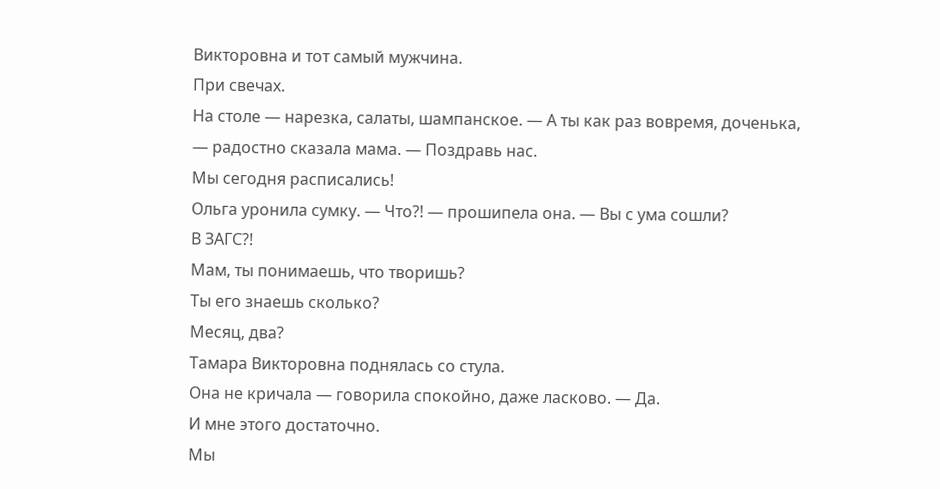Викторовна и тот самый мужчина.
При свечах.
На столе — нарезка, салаты, шампанское. — А ты как раз вовремя, доченька, — радостно сказала мама. — Поздравь нас.
Мы сегодня расписались!
Ольга уронила сумку. — Что?! — прошипела она. — Вы с ума сошли?
В ЗАГС?!
Мам, ты понимаешь, что творишь?
Ты его знаешь сколько?
Месяц, два?
Тамара Викторовна поднялась со стула.
Она не кричала — говорила спокойно, даже ласково. — Да.
И мне этого достаточно.
Мы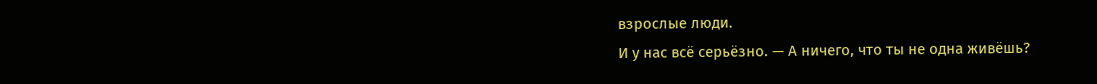взрослые люди.
И у нас всё серьёзно. — А ничего, что ты не одна живёшь?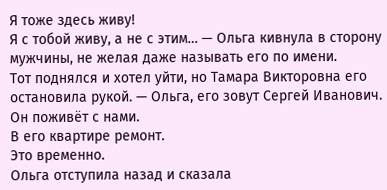Я тоже здесь живу!
Я с тобой живу, а не с этим… — Ольга кивнула в сторону мужчины, не желая даже называть его по имени.
Тот поднялся и хотел уйти, но Тамара Викторовна его остановила рукой. — Ольга, его зовут Сергей Иванович.
Он поживёт с нами.
В его квартире ремонт.
Это временно.
Ольга отступила назад и сказала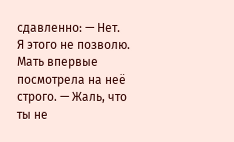сдавленно: — Нет.
Я этого не позволю.
Мать впервые посмотрела на неё строго. — Жаль, что ты не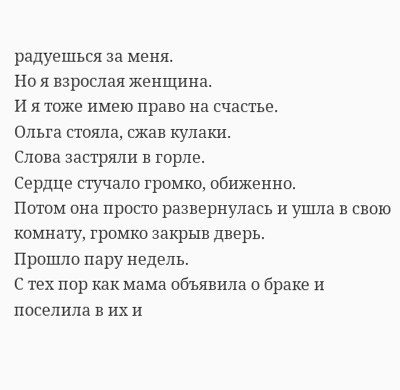радуешься за меня.
Но я взрослая женщина.
И я тоже имею право на счастье.
Ольга стояла, сжав кулаки.
Слова застряли в горле.
Сердце стучало громко, обиженно.
Потом она просто развернулась и ушла в свою комнату, громко закрыв дверь.
Прошло пару недель.
С тех пор как мама объявила о браке и поселила в их и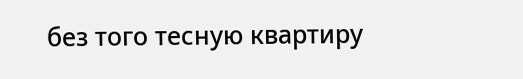без того тесную квартиру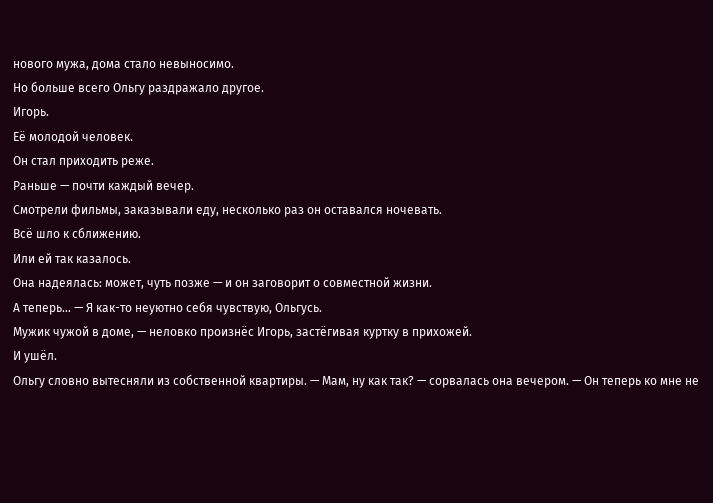нового мужа, дома стало невыносимо.
Но больше всего Ольгу раздражало другое.
Игорь.
Её молодой человек.
Он стал приходить реже.
Раньше — почти каждый вечер.
Смотрели фильмы, заказывали еду, несколько раз он оставался ночевать.
Всё шло к сближению.
Или ей так казалось.
Она надеялась: может, чуть позже — и он заговорит о совместной жизни.
А теперь… — Я как-то неуютно себя чувствую, Ольгусь.
Мужик чужой в доме, — неловко произнёс Игорь, застёгивая куртку в прихожей.
И ушёл.
Ольгу словно вытесняли из собственной квартиры. — Мам, ну как так? — сорвалась она вечером. — Он теперь ко мне не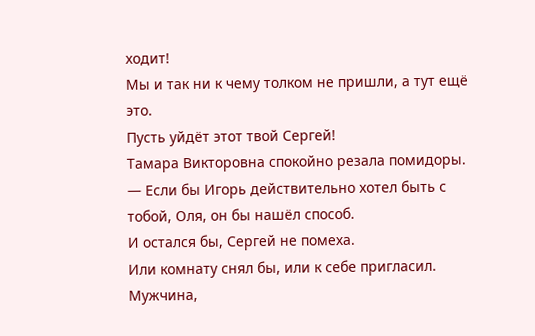ходит!
Мы и так ни к чему толком не пришли, а тут ещё это.
Пусть уйдёт этот твой Сергей!
Тамара Викторовна спокойно резала помидоры. — Если бы Игорь действительно хотел быть с тобой, Оля, он бы нашёл способ.
И остался бы, Сергей не помеха.
Или комнату снял бы, или к себе пригласил.
Мужчина,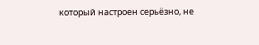который настроен серьёзно, не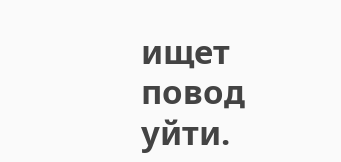ищет повод уйти.